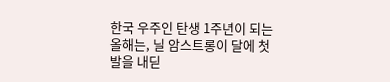한국 우주인 탄생 1주년이 되는 올해는, 닐 암스트롱이 달에 첫 발을 내딛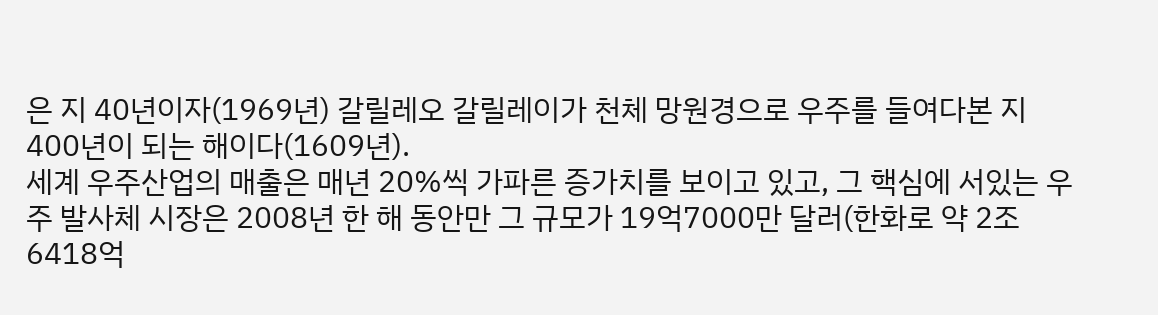은 지 40년이자(1969년) 갈릴레오 갈릴레이가 천체 망원경으로 우주를 들여다본 지 400년이 되는 해이다(1609년).
세계 우주산업의 매출은 매년 20%씩 가파른 증가치를 보이고 있고, 그 핵심에 서있는 우주 발사체 시장은 2008년 한 해 동안만 그 규모가 19억7000만 달러(한화로 약 2조6418억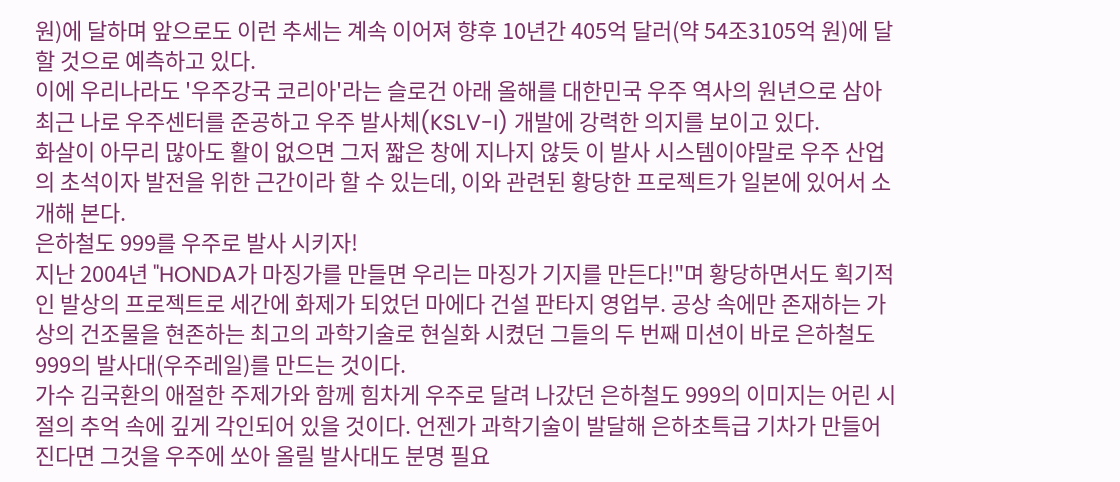원)에 달하며 앞으로도 이런 추세는 계속 이어져 향후 10년간 405억 달러(약 54조3105억 원)에 달할 것으로 예측하고 있다.
이에 우리나라도 '우주강국 코리아'라는 슬로건 아래 올해를 대한민국 우주 역사의 원년으로 삼아 최근 나로 우주센터를 준공하고 우주 발사체(KSLV-I) 개발에 강력한 의지를 보이고 있다.
화살이 아무리 많아도 활이 없으면 그저 짧은 창에 지나지 않듯 이 발사 시스템이야말로 우주 산업의 초석이자 발전을 위한 근간이라 할 수 있는데, 이와 관련된 황당한 프로젝트가 일본에 있어서 소개해 본다.
은하철도 999를 우주로 발사 시키자!
지난 2004년 "HONDA가 마징가를 만들면 우리는 마징가 기지를 만든다!"며 황당하면서도 획기적인 발상의 프로젝트로 세간에 화제가 되었던 마에다 건설 판타지 영업부. 공상 속에만 존재하는 가상의 건조물을 현존하는 최고의 과학기술로 현실화 시켰던 그들의 두 번째 미션이 바로 은하철도 999의 발사대(우주레일)를 만드는 것이다.
가수 김국환의 애절한 주제가와 함께 힘차게 우주로 달려 나갔던 은하철도 999의 이미지는 어린 시절의 추억 속에 깊게 각인되어 있을 것이다. 언젠가 과학기술이 발달해 은하초특급 기차가 만들어 진다면 그것을 우주에 쏘아 올릴 발사대도 분명 필요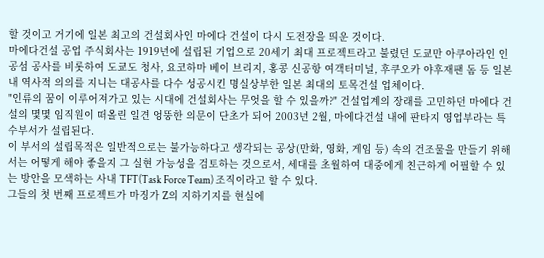할 것이고 거기에 일본 최고의 건설회사인 마에다 건설이 다시 도전장을 띄운 것이다.
마에다건설 공업 주식회사는 1919년에 설립된 기업으로 20세기 최대 프로젝트라고 불렸던 도쿄만 아쿠아라인 인공섬 공사를 비롯하여 도쿄도 청사, 요코하마 베이 브리지, 홍콩 신공항 여객터미널, 후쿠오카 야후재팬 돔 등 일본 내 역사적 의의를 지니는 대공사를 다수 성공시킨 명실상부한 일본 최대의 토목건설 업체이다.
"인류의 꿈이 이루어져가고 있는 시대에 건설회사는 무엇을 할 수 있을까?" 건설업계의 장래를 고민하던 마에다 건설의 몇몇 임직원이 떠올린 일견 엉뚱한 의문이 단초가 되어 2003년 2월, 마에다건설 내에 판타지 영업부라는 특수부서가 설립된다.
이 부서의 설립목적은 일반적으로는 불가능하다고 생각되는 공상(만화, 영화, 게임 등) 속의 건조물을 만들기 위해서는 어떻게 해야 좋을지 그 실현 가능성을 검토하는 것으로서, 세대를 초월하여 대중에게 친근하게 어필할 수 있는 방안을 모색하는 사내 TFT(Task Force Team) 조직이라고 할 수 있다.
그들의 첫 번째 프로젝트가 마징가 Z의 지하기지를 현실에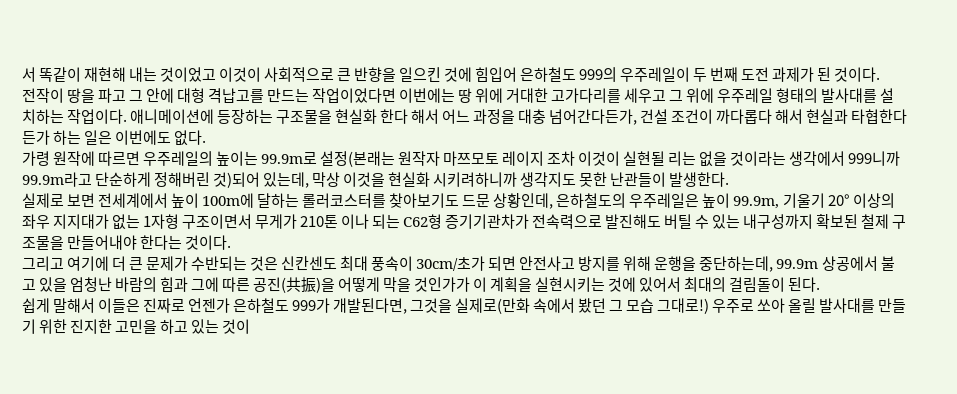서 똑같이 재현해 내는 것이었고 이것이 사회적으로 큰 반향을 일으킨 것에 힘입어 은하철도 999의 우주레일이 두 번째 도전 과제가 된 것이다.
전작이 땅을 파고 그 안에 대형 격납고를 만드는 작업이었다면 이번에는 땅 위에 거대한 고가다리를 세우고 그 위에 우주레일 형태의 발사대를 설치하는 작업이다. 애니메이션에 등장하는 구조물을 현실화 한다 해서 어느 과정을 대충 넘어간다든가, 건설 조건이 까다롭다 해서 현실과 타협한다든가 하는 일은 이번에도 없다.
가령 원작에 따르면 우주레일의 높이는 99.9m로 설정(본래는 원작자 마쯔모토 레이지 조차 이것이 실현될 리는 없을 것이라는 생각에서 999니까 99.9m라고 단순하게 정해버린 것)되어 있는데, 막상 이것을 현실화 시키려하니까 생각지도 못한 난관들이 발생한다.
실제로 보면 전세계에서 높이 100m에 달하는 롤러코스터를 찾아보기도 드문 상황인데, 은하철도의 우주레일은 높이 99.9m, 기울기 20° 이상의 좌우 지지대가 없는 1자형 구조이면서 무게가 210톤 이나 되는 C62형 증기기관차가 전속력으로 발진해도 버틸 수 있는 내구성까지 확보된 철제 구조물을 만들어내야 한다는 것이다.
그리고 여기에 더 큰 문제가 수반되는 것은 신칸센도 최대 풍속이 30cm/초가 되면 안전사고 방지를 위해 운행을 중단하는데, 99.9m 상공에서 불고 있을 엄청난 바람의 힘과 그에 따른 공진(共振)을 어떻게 막을 것인가가 이 계획을 실현시키는 것에 있어서 최대의 걸림돌이 된다.
쉽게 말해서 이들은 진짜로 언젠가 은하철도 999가 개발된다면, 그것을 실제로(만화 속에서 봤던 그 모습 그대로!) 우주로 쏘아 올릴 발사대를 만들기 위한 진지한 고민을 하고 있는 것이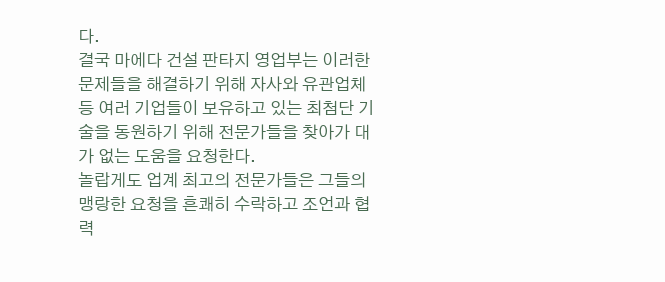다.
결국 마에다 건설 판타지 영업부는 이러한 문제들을 해결하기 위해 자사와 유관업체 등 여러 기업들이 보유하고 있는 최첨단 기술을 동원하기 위해 전문가들을 찾아가 대가 없는 도움을 요청한다.
놀랍게도 업계 최고의 전문가들은 그들의 맹랑한 요청을 흔쾌히 수락하고 조언과 협력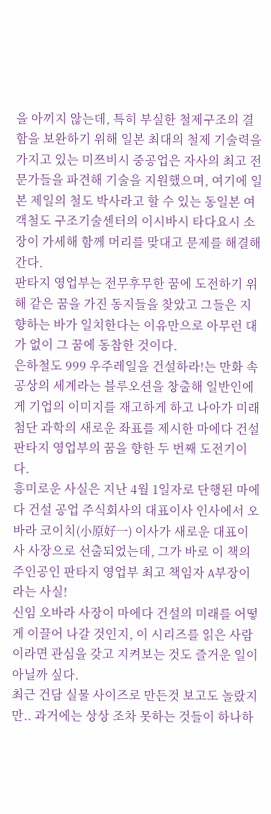을 아끼지 않는데, 특히 부실한 철제구조의 결함을 보완하기 위해 일본 최대의 철제 기술력을 가지고 있는 미쯔비시 중공업은 자사의 최고 전문가들을 파견해 기술을 지원했으며, 여기에 일본 제일의 철도 박사라고 할 수 있는 동일본 여객철도 구조기술센터의 이시바시 타다요시 소장이 가세해 함께 머리를 맞대고 문제를 해결해 간다.
판타지 영업부는 전무후무한 꿈에 도전하기 위해 같은 꿈을 가진 동지들을 찾았고 그들은 지향하는 바가 일치한다는 이유만으로 아무런 대가 없이 그 꿈에 동참한 것이다.
은하철도 999 우주레일을 건설하라!는 만화 속 공상의 세계라는 블루오션을 창출해 일반인에게 기업의 이미지를 재고하게 하고 나아가 미래 첨단 과학의 새로운 좌표를 제시한 마에다 건설 판타지 영업부의 꿈을 향한 두 번째 도전기이다.
흥미로운 사실은 지난 4월 1일자로 단행된 마에다 건설 공업 주식회사의 대표이사 인사에서 오바라 코이치(小原好一) 이사가 새로운 대표이사 사장으로 선출되었는데, 그가 바로 이 책의 주인공인 판타지 영업부 최고 책임자 A부장이라는 사실!
신임 오바라 사장이 마에다 건설의 미래를 어떻게 이끌어 나갈 것인지, 이 시리즈를 읽은 사람이라면 관심을 갖고 지켜보는 것도 즐거운 일이 아닐까 싶다.
최근 건담 실물 사이즈로 만든것 보고도 놀랐지만.. 과거에는 상상 조차 못하는 것들이 하나하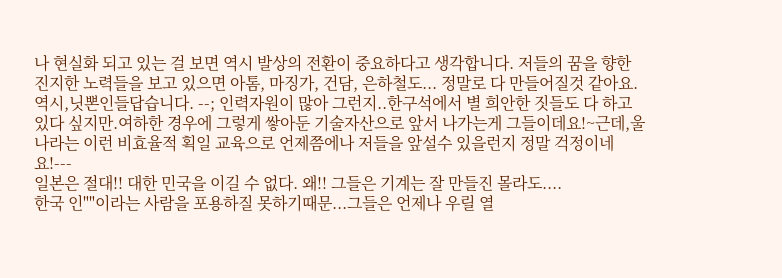나 현실화 되고 있는 걸 보면 역시 발상의 전환이 중요하다고 생각합니다. 저들의 꿈을 향한 진지한 노력들을 보고 있으면 아톰, 마징가, 건담, 은하철도... 정말로 다 만들어질것 같아요.
역시,닛뽄인들답습니다. --; 인력자원이 많아 그런지..한구석에서 별 희안한 짓들도 다 하고 있다 싶지만.여하한 경우에 그렇게 쌓아둔 기술자산으로 앞서 나가는게 그들이데요!~근데,울 나라는 이런 비효율적 획일 교육으로 언제쯤에나 저들을 앞설수 있을런지 정말 걱정이네요!---
일본은 절대!! 대한 민국을 이길 수 없다. 왜!! 그들은 기계는 잘 만들진 몰라도....
한국 인""이라는 사람을 포용하질 못하기때문...그들은 언제나 우릴 열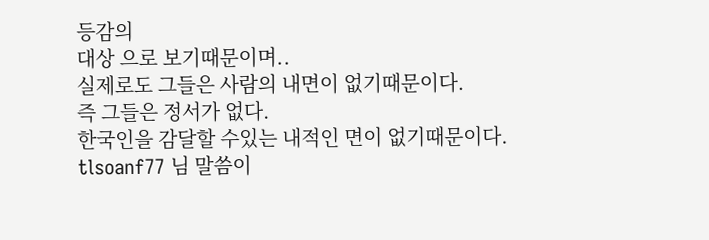등감의
대상 으로 보기때문이며..
실제로도 그들은 사람의 내면이 없기때문이다.
즉 그들은 정서가 없다.
한국인을 감달할 수있는 내적인 면이 없기때문이다.
tlsoanf77 님 말씀이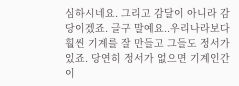심하시네요. 그리고 감달이 아니라 감당이겠죠. 글구 말예요..우리나라보다 훨씬 기계를 잘 만들고 그들도 정서가 있죠. 당연히 정서가 없으면 기계인간이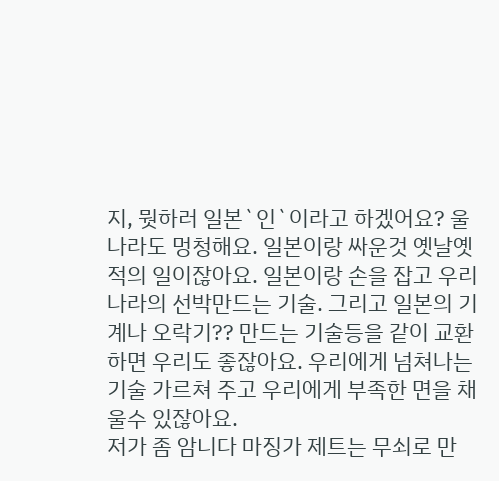지, 뭣하러 일본`인`이라고 하겠어요? 울 나라도 멍청해요. 일본이랑 싸운것 옛날옛적의 일이잖아요. 일본이랑 손을 잡고 우리나라의 선박만드는 기술. 그리고 일본의 기계나 오락기?? 만드는 기술등을 같이 교환하면 우리도 좋잖아요. 우리에게 넘쳐나는 기술 가르쳐 주고 우리에게 부족한 면을 채울수 있잖아요.
저가 좀 암니다 마징가 제트는 무쇠로 만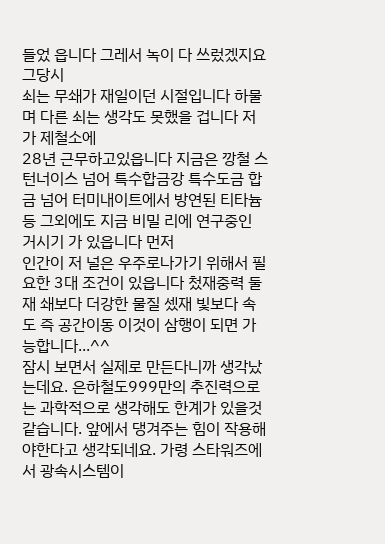들었 읍니다 그레서 녹이 다 쓰렀겠지요 그당시
쇠는 무쇄가 재일이던 시절입니다 하물며 다른 쇠는 생각도 못했을 겁니다 저가 제철소에
28년 근무하고있읍니다 지금은 깡철 스턴너이스 넘어 특수합금강 특수도금 합금 넘어 터미내이트에서 방연된 티타늄 등 그외에도 지금 비밀 리에 연구중인 거시기 가 있읍니다 먼저
인간이 저 널은 우주로나가기 위해서 필요한 3대 조건이 있읍니다 첬재중력 둘재 쇄보다 더강한 물질 셌재 빛보다 속도 즉 공간이동 이것이 삼행이 되면 가능합니다...^^
잠시 보면서 실제로 만든다니까 생각났는데요. 은하철도999만의 추진력으로는 과학적으로 생각해도 한계가 있을것같습니다. 앞에서 댕겨주는 힘이 작용해야한다고 생각되네요. 가령 스타워즈에서 광속시스템이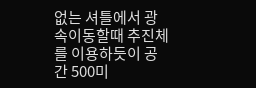없는 셔틀에서 광속이동할때 추진체를 이용하듯이 공간 500미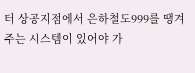터 상공지점에서 은하철도999를 땡겨주는 시스템이 있어야 가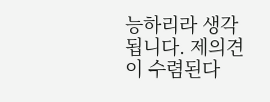능하리라 생각됩니다. 제의견이 수렴된다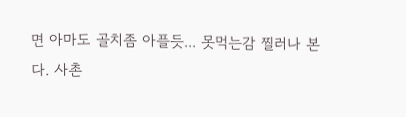면 아마도 골치좀 아플듯... 못먹는감 찔러나 본다. 사촌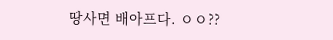땅사면 배아프다. ㅇㅇ??